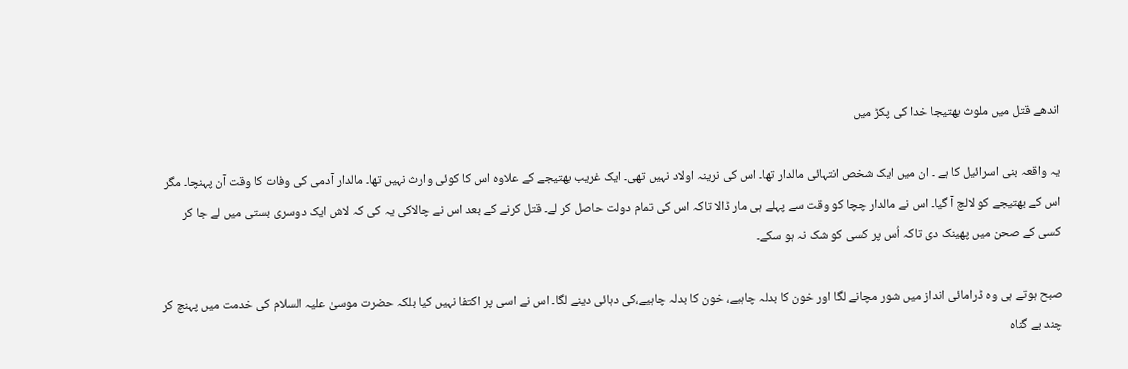اندھے قتل میں ملوث بھتیجا خدا کی پکڑ میں

یہ واقعہ بنی اسرائیل کا ہے ۔ ان میں ایک شخص انتہائی مالدار تھا۔ اس کی نرینہ اولاد نہیں تھی۔ ایک غریب بھتیجے کے علاوہ اس کا کوئی وارث نہیں تھا۔ مالدار آدمی کی وفات کا وقت آن پہنچا۔ مگر اس کے بھتیجے کو لالچ آ گیا۔ اس نے مالدار چچا کو وقت سے پہلے ہی مار ڈالا تاکہ اس کی تمام دولت حاصل کر لے۔ قتل کرنے کے بعد اس نے چالاکی یہ کی کہ لاش ایک دوسری بستی میں لے جا کر کسی کے صحن میں پھینک دی تاکہ اُس پر کسی کو شک نہ ہو سکے۔

صبح ہوتے ہی وہ ڈرامائی انداز میں شور مچانے لگا اور خون کا بدلہ چاہیے، خون کا بدلہ چاہیے،کی دہائی دینے لگا۔ اس نے اسی پر اکتفا نہیں کیا بلکہ حضرت موسیٰ علیہ السلام کی خدمت میں پہنچ کر چند بے گناہ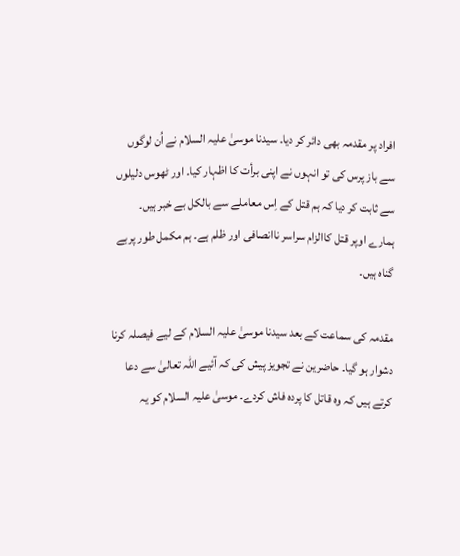افراد پر مقدمہ بھی دائر کر دیا۔ سیدنا موسیٰ علیہ السلام نے اُن لوگوں سے باز پرس کی تو انہوں نے اپنی برأت کا اظہار کیا۔ اور ٹھوس دلیلوں سے ثابت کر دیا کہ ہم قتل کے اِس معاملے سے بالکل بے خبر ہیں۔ ہمارے اوپر قتل کاالزام سراسر ناانصافی اور ظلم ہے۔ ہم مکمل طور پربے گناہ ہیں۔

مقدمہ کی سماعت کے بعد سیدنا موسیٰ علیہ السلام کے لیے فیصلہ کرنا دشوار ہو گیا۔ حاضرین نے تجویز پیش کی کہ آئیے اللہ تعالیٰ سے دعا کرتے ہیں کہ وہ قاتل کا پردہ فاش کردے۔ موسیٰ علیہ السلام کو یہ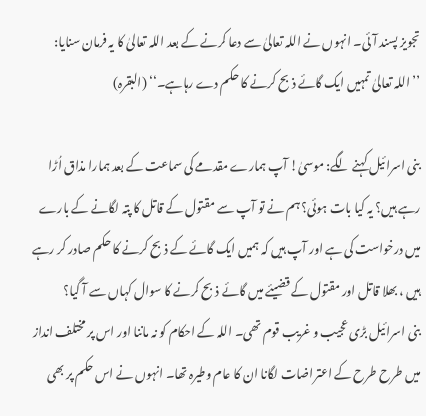تجویز پسند آئی۔ انہوں نے اللہ تعالیٰ سے دعا کرنے کے بعد اللہ تعالیٰ کا یہ فرمان سنایا:
’’اللہ تعالیٰ تمہیں ایک گائے ذبح کرنے کا حکم دے رہاہے۔‘‘ (البقرہ)

بنی اسرائیل کہنے لگے: موسیٰ! آپ ہمارے مقدمے کی سماعت کے بعد ہمارا مذاق اُڑا رہے ہیں؟ یہ کیا بات ہوئی؟ ہم نے تو آپ سے مقتول کے قاتل کا پتہ لگانے کے بارے میں درخواست کی ہے اور آپ ہیں کہ ہمیں ایک گائے کے ذبح کرنے کا حکم صادر کر رہے ہیں ، بھلا قاتل اور مقتول کے قضیئے میں گائے ذبح کرنے کا سوال کہاں سے آ گیا؟
بنی اسرائیل بڑی عجیب و غریب قوم تھی۔ اللہ کے احکام کو نہ ماننا اور اس پر مختلف انداز میں طرح طرح کے اعتراضات لگانا ان کا عام وطیرہ تھا۔ انہوں نے اس حکم پر بھی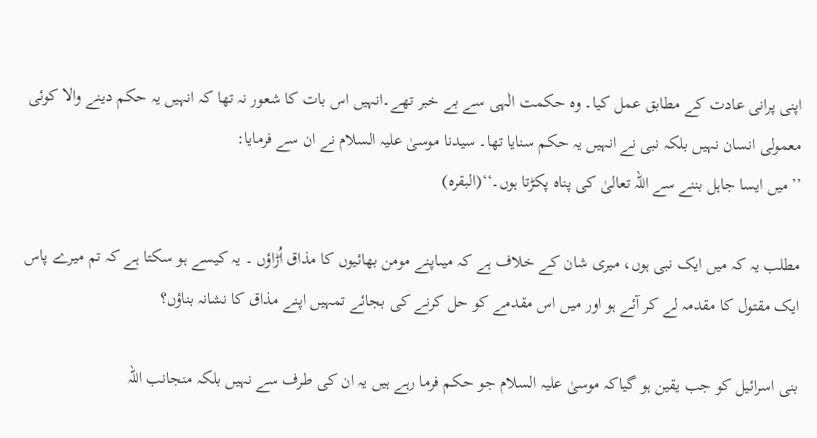اپنی پرانی عادت کے مطابق عمل کیا۔ وہ حکمت الٰہی سے بے خبر تھے۔انہیں اس بات کا شعور نہ تھا کہ انہیں یہ حکم دینے والا کوئی معمولی انسان نہیں بلکہ نبی نے انہیں یہ حکم سنایا تھا۔ سیدنا موسیٰ علیہ السلام نے ان سے فرمایا:
’’میں ایسا جاہل بننے سے اللہ تعالیٰ کی پناہ پکڑتا ہوں۔‘‘(البقرہ)

مطلب یہ کہ میں ایک نبی ہوں، میری شان کے خلاف ہے کہ میںاپنے مومن بھائیوں کا مذاق اُڑاؤں ۔ یہ کیسے ہو سکتا ہے کہ تم میرے پاس ایک مقتول کا مقدمہ لے کر آئے ہو اور میں اس مقدمے کو حل کرنے کی بجائے تمہیں اپنے مذاق کا نشانہ بناؤں؟

بنی اسرائیل کو جب یقین ہو گیاکہ موسیٰ علیہ السلام جو حکم فرما رہے ہیں یہ ان کی طرف سے نہیں بلکہ منجانب اللہ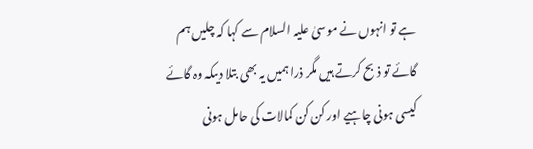ہے تو انہوں نے موسیٰ علیہ السلام سے کہا کہ چلیں ہم گائے تو ذبح کرتے ہیں مگر ذرا ہمیں یہ بھی بتلا دیںکہ وہ گائے کیسی ہونی چاہیے اور کن کن کمالات کی حامل ہونی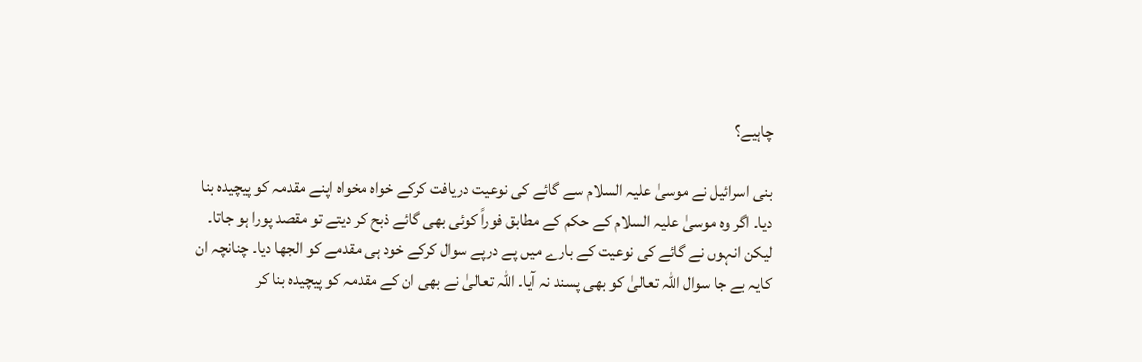چاہیے؟

بنی اسرائیل نے موسیٰ علیہ السلام سے گائے کی نوعیت دریافت کرکے خواہ مخواہ اپنے مقدمہ کو پیچیدہ بنا دیا۔ اگر وہ موسیٰ علیہ السلام کے حکم کے مطابق فوراً کوئی بھی گائے ذبح کر دیتے تو مقصد پورا ہو جاتا۔ لیکن انہوں نے گائے کی نوعیت کے بارے میں پے درپے سوال کرکے خود ہی مقدمے کو الجھا دیا۔ چنانچہ ان کایہ بے جا سوال اللہ تعالیٰ کو بھی پسند نہ آیا۔ اللہ تعالیٰ نے بھی ان کے مقدمہ کو پیچیدہ بنا کر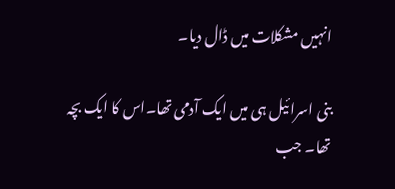انہیں مشکلات میں ڈال دیا۔

بنی اسرائیل ہی میں ایک آدمی تھا۔اس کا ایک بچہ تھا۔ جب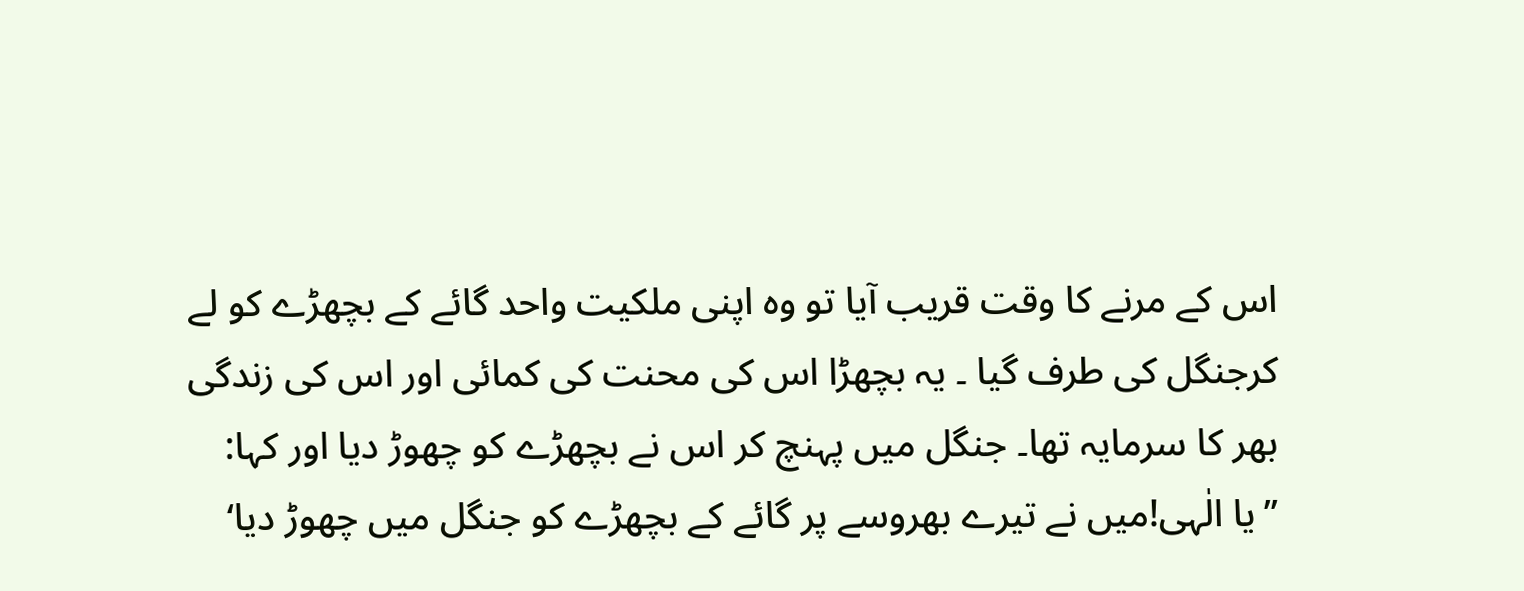اس کے مرنے کا وقت قریب آیا تو وہ اپنی ملکیت واحد گائے کے بچھڑے کو لے کرجنگل کی طرف گیا ۔ یہ بچھڑا اس کی محنت کی کمائی اور اس کی زندگی بھر کا سرمایہ تھا۔ جنگل میں پہنچ کر اس نے بچھڑے کو چھوڑ دیا اور کہا:
’’یا الٰہی!میں نے تیرے بھروسے پر گائے کے بچھڑے کو جنگل میں چھوڑ دیا‘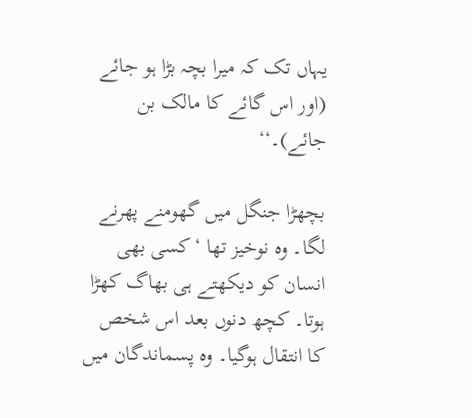یہاں تک کہ میرا بچہ بڑا ہو جائے (اور اس گائے کا مالک بن جائے)۔‘‘

بچھڑا جنگل میں گھومنے پھرنے لگا۔ وہ نوخیز تھا ‘کسی بھی انسان کو دیکھتے ہی بھاگ کھڑا ہوتا۔ کچھ دنوں بعد اس شخص کا انتقال ہوگیا۔ وہ پسماندگان میں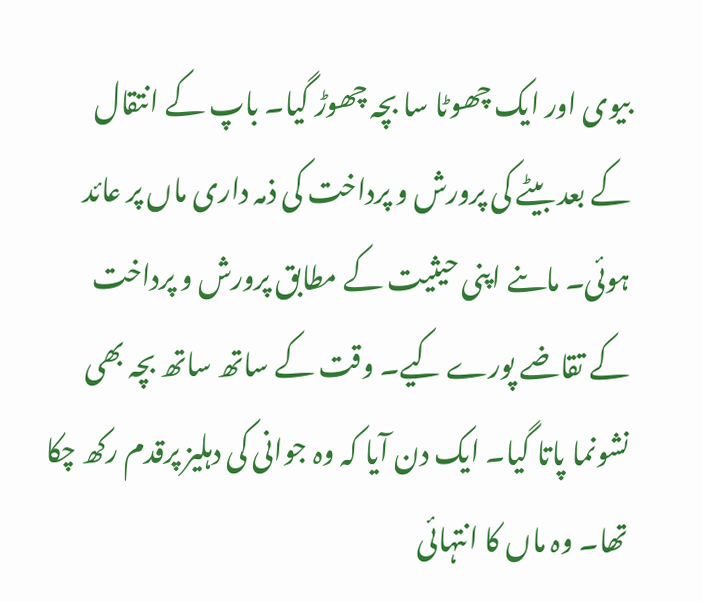بیوی اور ایک چھوٹا سا بچہ چھوڑ گیا۔ باپ کے انتقال کے بعد بیٹے کی پرورش و پرداخت کی ذمہ داری ماں پر عائد ہوئی۔ ماںنے اپنی حیثیت کے مطابق پرورش و پرداخت کے تقاضے پورے کیے۔ وقت کے ساتھ ساتھ بچہ بھی نشونما پاتا گیا۔ ایک دن آیا کہ وہ جوانی کی دہلیز پرقدم رکھ چکا تھا۔ وہ ماں کا انتہائی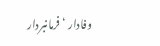وفادار ‘ فرمانبردار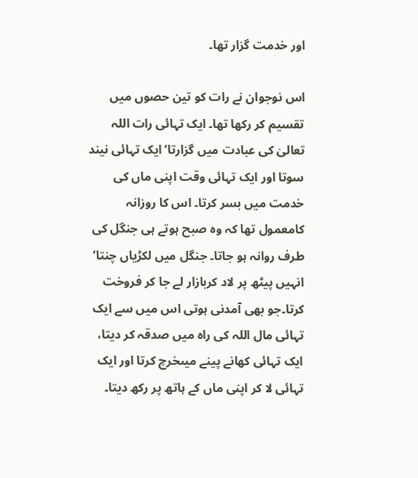اور خدمت گزار تھا۔

اس نوجوان نے رات کو تین حصوں میں تقسیم کر رکھا تھا۔ ایک تہائی رات اللہ تعالیٰ کی عبادت میں گزارتا‘ ایک تہائی نیند سوتا اور ایک تہائی وقت اپنی ماں کی خدمت میں بسر کرتا۔ اس کا روزانہ کامعمول تھا کہ وہ صبح ہوتے ہی جنگل کی طرف روانہ ہو جاتا۔ جنگل میں لکڑیاں چنتا‘ انہیں پیٹھ پر لاد کربازار لے جا کر فروخت کرتا۔جو بھی آمدنی ہوتی اس میں سے ایک تہائی مال اللہ کی راہ میں صدقہ کر دیتا، ایک تہائی کھانے پینے میںخرچ کرتا اور ایک تہائی لا کر اپنی ماں کے ہاتھ پر رکھ دیتا۔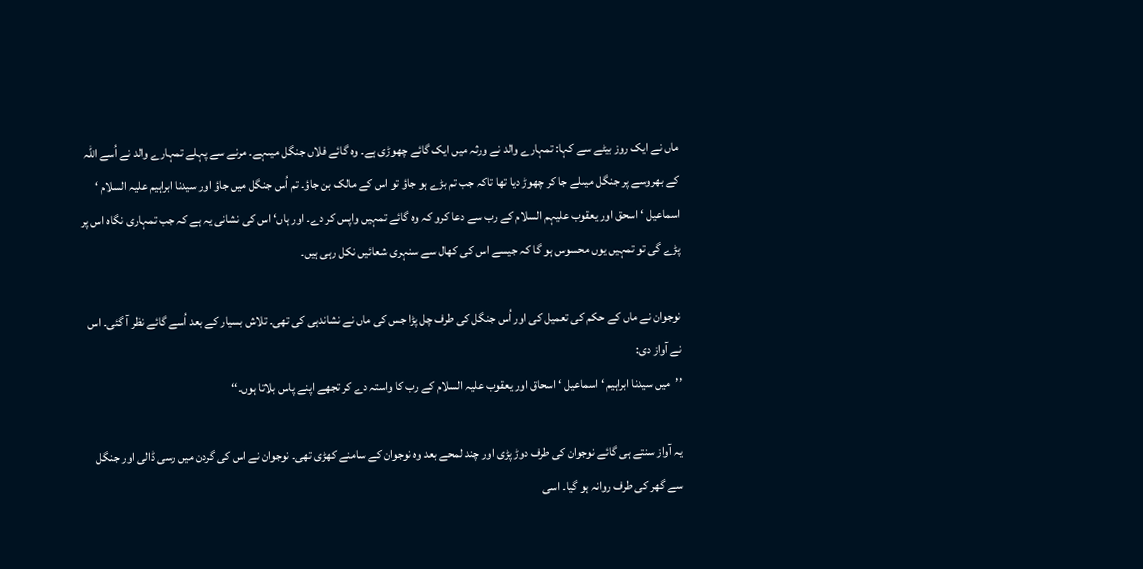ماں نے ایک روز بیٹے سے کہا: تمہارے والد نے ورثہ میں ایک گائے چھوڑی ہے۔ وہ گائے فلاں جنگل میںہے۔ مرنے سے پہلے تمہارے والد نے اُسے اللہ کے بھروسے پر جنگل میںلے جا کر چھوڑ دیا تھا تاکہ جب تم بڑے ہو جاؤ تو اس کے مالک بن جاؤ۔ تم اُس جنگل میں جاؤ اور سیدنا ابراہیم علیہ السلام ‘ اسماعیل ‘ اسحق اور یعقوب علیہم السلام کے رب سے دعا کرو کہ وہ گائے تمہیں واپس کر دے۔ اور ہاں‘ اس کی نشانی یہ ہے کہ جب تمہاری نگاہ اس پر پڑے گی تو تمہیں یوں محسوس ہو گا کہ جیسے اس کی کھال سے سنہری شعائیں نکل رہی ہیں۔

نوجوان نے ماں کے حکم کی تعمیل کی اور اُس جنگل کی طرف چل پڑا جس کی ماں نے نشاندہی کی تھی۔ تلاش بسیار کے بعد اُسے گائے نظر آ گئی۔ اس نے آواز دی:
’’میں سیدنا ابراہیم ‘ اسماعیل ‘ اسحاق اور یعقوب علیہ السلام کے رب کا واستہ دے کر تجھے اپنے پاس بلاتا ہوں۔‘‘

یہ آواز سنتے ہی گائے نوجوان کی طرف دوڑ پڑی اور چند لمحے بعد وہ نوجوان کے سامنے کھڑی تھی۔ نوجوان نے اس کی گردن میں رسی ڈالی اور جنگل سے گھر کی طرف روانہ ہو گیا۔ اسی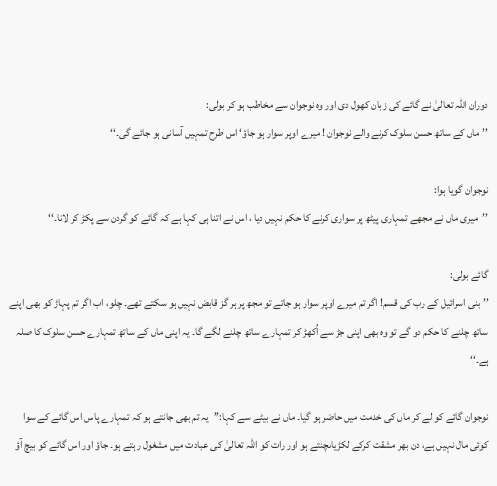دوران اللہ تعالیٰ نے گائے کی زبان کھول دی اور وہ نوجوان سے مخاطب ہو کر بولی:
’’ماں کے ساتھ حسن سلوک کرنے والے نوجوان ! میرے اوپر سوار ہو جاؤ‘ اس طرح تمہیں آسانی ہو جائے گی۔‘‘

نوجوان گویا ہوا:
’’میری ماں نے مجھے تمہاری پیٹھ پر سواری کرنے کا حکم نہیں دیا ، اس نے اتنا ہی کہا ہے کہ گائے کو گردن سے پکڑ کر لانا۔‘‘

گائے بولی:
’’بنی اسرائیل کے رب کی قسم! اگر تم میرے اوپر سوار ہو جاتے تو مجھ پر ہر گز قابض نہیں ہو سکتے تھے۔ چلو، اب اگر تم پہاڑ کو بھی اپنے ساتھ چلنے کا حکم دو گے تو وہ بھی اپنی جڑ سے اُکھڑ کر تمہارے ساتھ چلنے لگے گا۔ یہ اپنی ماں کے ساتھ تمہارے حسن سلوک کا صلہ ہے۔‘‘

نوجوان گائے کو لے کر ماں کی خدمت میں حاضر ہو گیا۔ ماں نے بیٹے سے کہا:’’یہ تم بھی جانتے ہو کہ تمہارے پاس اس گائے کے سوا کوئی مال نہیں ہے، دن بھر مشقت کرکے لکڑیاںچنتے ہو اور رات کو اللہ تعالیٰ کی عبادت میں مشغول رہتے ہو۔ جاؤ اور اس گائے کو بیچ آؤ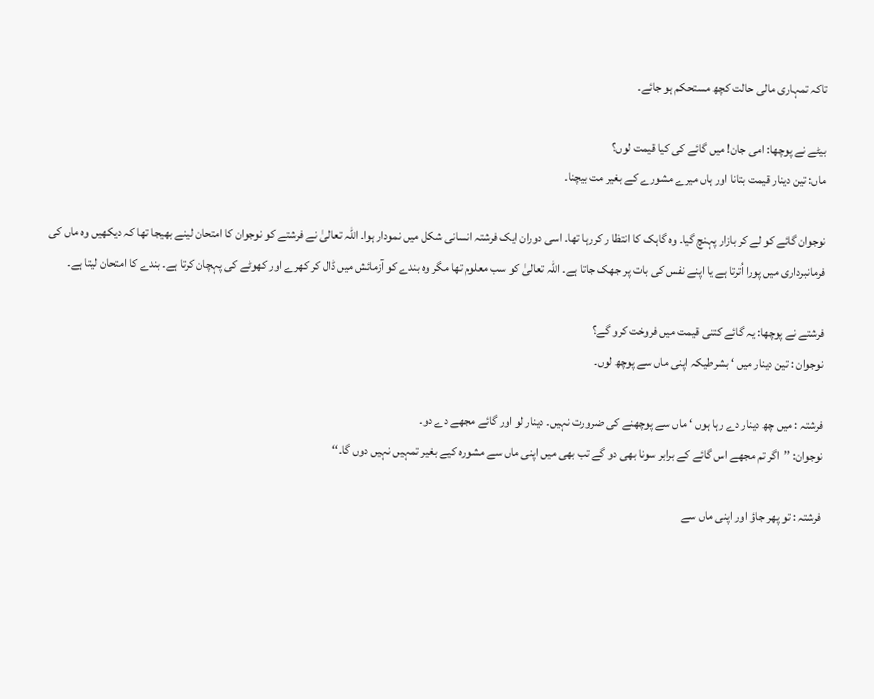تاکہ تمہاری مالی حالت کچھ مستحکم ہو جائے۔

بیٹے نے پوچھا: امی جان! میں گائے کی کیا قیمت لوں؟
ماں: تین دینار قیمت بتانا اور ہاں میرے مشورے کے بغیر مت بیچنا۔

نوجوان گائے کو لے کر بازار پہنچ گیا۔ وہ گاہک کا انتظا ر کررہا تھا۔ اسی دوران ایک فرشتہ انسانی شکل میں نمودار ہوا۔ اللہ تعالیٰ نے فرشتے کو نوجوان کا امتحان لینے بھیجا تھا کہ دیکھیں وہ ماں کی فرمانبرداری میں پورا اُترتا ہے یا اپنے نفس کی بات پر جھک جاتا ہے۔ اللہ تعالیٰ کو سب معلوم تھا مگر وہ بندے کو آزمائش میں ڈال کر کھرے اور کھوٹے کی پہچان کرتا ہے۔ بندے کا امتحان لیتا ہے۔

فرشتے نے پوچھا: یہ گائے کتنی قیمت میں فروخت کرو گے؟
نوجوان : تین دینار میں ‘ بشرطیکہ اپنی ماں سے پوچھ لوں۔

فرشتہ : میں چھ دینار دے رہا ہوں ‘ ماں سے پوچھنے کی ضرورت نہیں۔ دینار لو اور گائے مجھے دے دو۔
نوجوان: ’’اگر تم مجھے اس گائے کے برابر سونا بھی دو گے تب بھی میں اپنی ماں سے مشورہ کیے بغیر تمہیں نہیں دوں گا۔‘‘

فرشتہ : تو پھر جاؤ اور اپنی ماں سے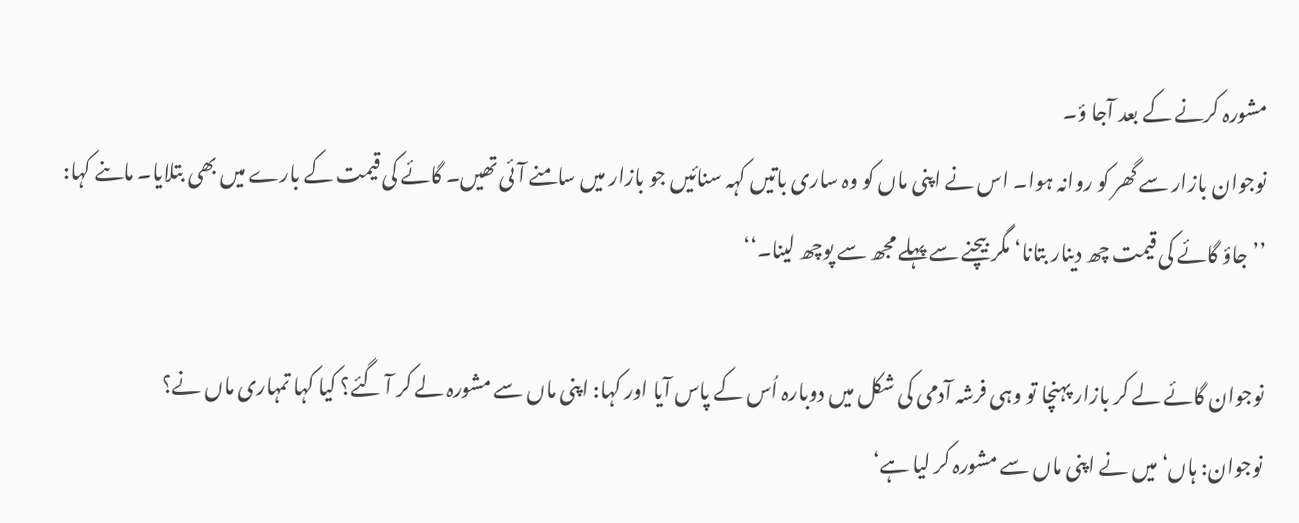مشورہ کرنے کے بعد آجا ؤ۔
نوجوان بازار سے گھر کو روانہ ہوا۔ اس نے اپنی ماں کو وہ ساری باتیں کہہ سنائیں جو بازار میں سامنے آئی تھیں۔ گائے کی قیمت کے بارے میں بھی بتلایا۔ ماںنے کہا:
’’جاؤ گائے کی قیمت چھ دینار بتانا‘ مگر بیچنے سے پہلے مجھ سے پوچھ لینا۔‘‘

نوجوان گائے لے کر بازار پہنچا تو وہی فرشہ آدمی کی شکل میں دوبارہ اُس کے پاس آیا اور کہا: اپنی ماں سے مشورہ لے کر آ گئے؟ کیا کہا تمہاری ماں نے؟
نوجوان: ہاں‘ میں نے اپنی ماں سے مشورہ کر لیا ہے‘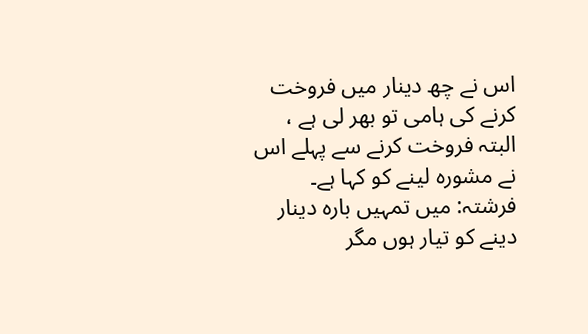اس نے چھ دینار میں فروخت کرنے کی ہامی تو بھر لی ہے ، البتہ فروخت کرنے سے پہلے اس نے مشورہ لینے کو کہا ہے۔
فرشتہ: میں تمہیں بارہ دینار دینے کو تیار ہوں مگر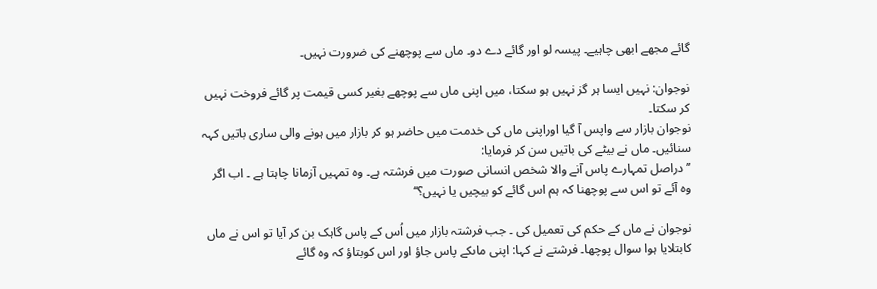گائے مجھے ابھی چاہیے۔ پیسہ لو اور گائے دے دو۔ ماں سے پوچھنے کی ضرورت نہیں۔

نوجوان: نہیں ایسا ہر گز نہیں ہو سکتا، میں اپنی ماں سے پوچھے بغیر کسی قیمت پر گائے فروخت نہیں کر سکتا۔
نوجوان بازار سے واپس آ گیا اوراپنی ماں کی خدمت میں حاضر ہو کر بازار میں ہونے والی ساری باتیں کہہ سنائیں۔ ماں نے بیٹے کی باتیں سن کر فرمایا:
’’دراصل تمہارے پاس آنے والا شخص انسانی صورت میں فرشتہ ہے۔ وہ تمہیں آزمانا چاہتا ہے ۔ اب اگر وہ آئے تو اس سے پوچھنا کہ ہم اس گائے کو بیچیں یا نہیں؟‘‘

نوجوان نے ماں کے حکم کی تعمیل کی ۔ جب فرشتہ بازار میں اُس کے پاس گاہک بن کر آیا تو اس نے ماں کابتلایا ہوا سوال پوچھا۔ فرشتے نے کہا: اپنی ماںکے پاس جاؤ اور اس کوبتاؤ کہ وہ گائے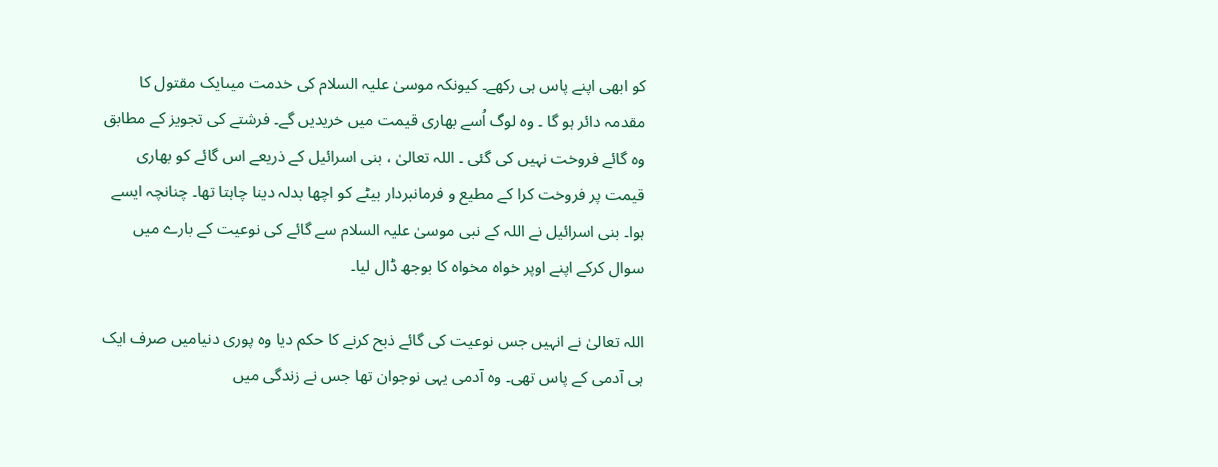کو ابھی اپنے پاس ہی رکھے۔ کیونکہ موسیٰ علیہ السلام کی خدمت میںایک مقتول کا مقدمہ دائر ہو گا ۔ وہ لوگ اُسے بھاری قیمت میں خریدیں گے۔ فرشتے کی تجویز کے مطابق وہ گائے فروخت نہیں کی گئی ۔ اللہ تعالیٰ ، بنی اسرائیل کے ذریعے اس گائے کو بھاری قیمت پر فروخت کرا کے مطیع و فرمانبردار بیٹے کو اچھا بدلہ دینا چاہتا تھا۔ چنانچہ ایسے ہوا۔ بنی اسرائیل نے اللہ کے نبی موسیٰ علیہ السلام سے گائے کی نوعیت کے بارے میں سوال کرکے اپنے اوپر خواہ مخواہ کا بوجھ ڈال لیا۔

اللہ تعالیٰ نے انہیں جس نوعیت کی گائے ذبح کرنے کا حکم دیا وہ پوری دنیامیں صرف ایک ہی آدمی کے پاس تھی۔ وہ آدمی یہی نوجوان تھا جس نے زندگی میں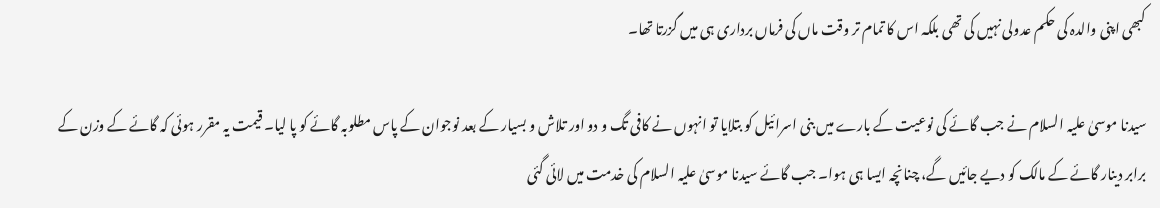کبھی اپنی والدہ کی حکم عدولی نہیں کی تھی بلکہ اس کا تمام تر وقت ماں کی فرماں برداری ہی میں گزرتا تھا۔

سیدنا موسیٰ علیہ السلام نے جب گائے کی نوعیت کے بارے میں بنی اسرائیل کو بتلایا تو انہوں نے کافی تگ و دو اور تلاش و بسیار کے بعد نوجوان کے پاس مطلوبہ گائے کو پا لیا۔ قیمت یہ مقرر ہوئی کہ گائے کے وزن کے برابر دینار گائے کے مالک کو دیے جائیں گے، چنانچہ ایسا ہی ہوا۔ جب گائے سیدنا موسیٰ علیہ السلام کی خدمت میں لائی گئی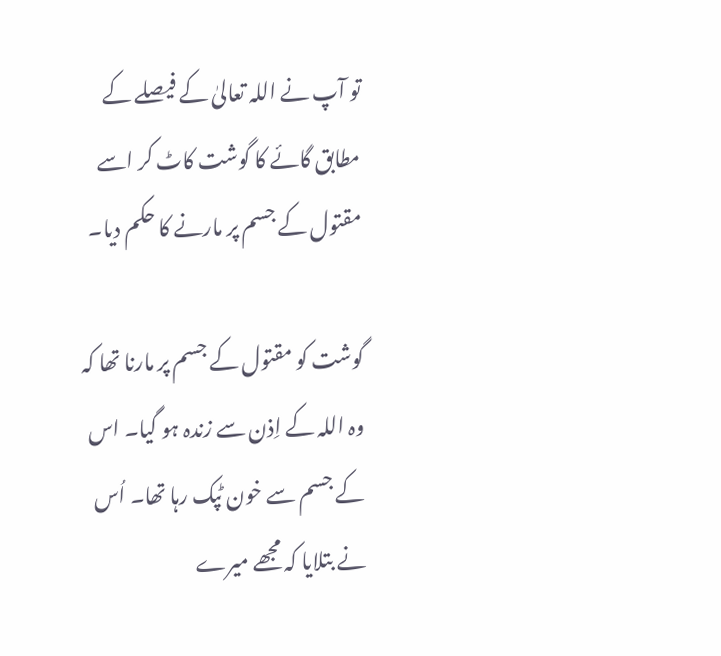تو آپ نے اللہ تعالیٰ کے فیصلے کے مطابق گائے کا گوشت کاٹ کر اسے مقتول کے جسم پر مارنے کا حکم دیا۔

گوشت کو مقتول کے جسم پر مارنا تھا کہ وہ اللہ کے اِذن سے زندہ ہو گیا۔ اس کے جسم سے خون ٹپک رہا تھا۔ اُس نے بتلایا کہ مجھے میرے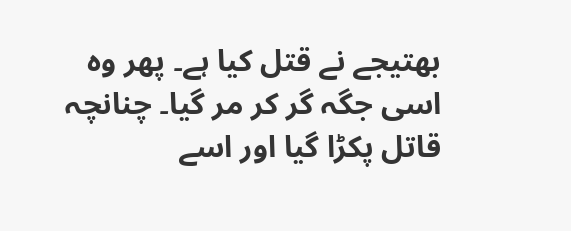بھتیجے نے قتل کیا ہے۔ پھر وہ اسی جگہ گر کر مر گیا۔ چنانچہ قاتل پکڑا گیا اور اسے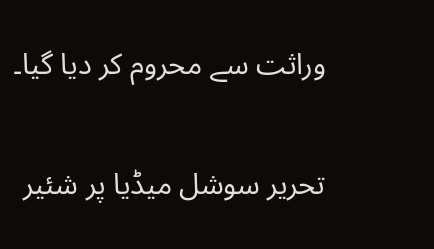وراثت سے محروم کر دیا گیا۔

تحریر سوشل میڈیا پر شئیر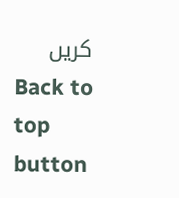کریں
Back to top button